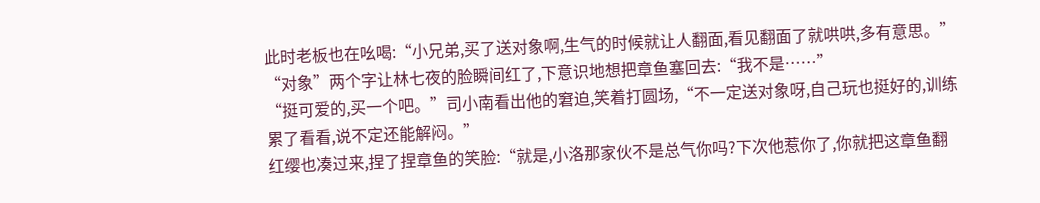此时老板也在吆喝:“小兄弟,买了送对象啊,生气的时候就让人翻面,看见翻面了就哄哄,多有意思。”
“对象”两个字让林七夜的脸瞬间红了,下意识地想把章鱼塞回去:“我不是……”
“挺可爱的,买一个吧。”司小南看出他的窘迫,笑着打圆场,“不一定送对象呀,自己玩也挺好的,训练累了看看,说不定还能解闷。”
红缨也凑过来,捏了捏章鱼的笑脸:“就是,小洛那家伙不是总气你吗?下次他惹你了,你就把这章鱼翻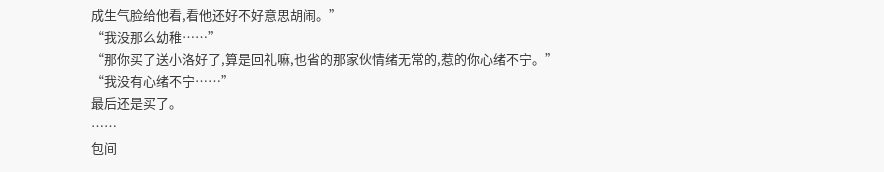成生气脸给他看,看他还好不好意思胡闹。”
“我没那么幼稚……”
“那你买了送小洛好了,算是回礼嘛,也省的那家伙情绪无常的,惹的你心绪不宁。”
“我没有心绪不宁……”
最后还是买了。
……
包间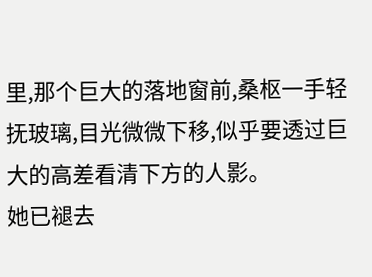里,那个巨大的落地窗前,桑枢一手轻抚玻璃,目光微微下移,似乎要透过巨大的高差看清下方的人影。
她已褪去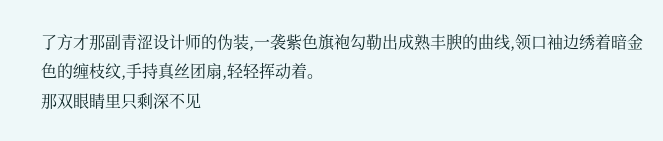了方才那副青涩设计师的伪装,一袭紫色旗袍勾勒出成熟丰腴的曲线,领口袖边绣着暗金色的缠枝纹,手持真丝团扇,轻轻挥动着。
那双眼睛里只剩深不见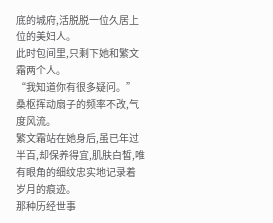底的城府,活脱脱一位久居上位的美妇人。
此时包间里,只剩下她和繁文霜两个人。
“我知道你有很多疑问。”桑枢挥动扇子的频率不改,气度风流。
繁文霜站在她身后,虽已年过半百,却保养得宜,肌肤白皙,唯有眼角的细纹忠实地记录着岁月的痕迹。
那种历经世事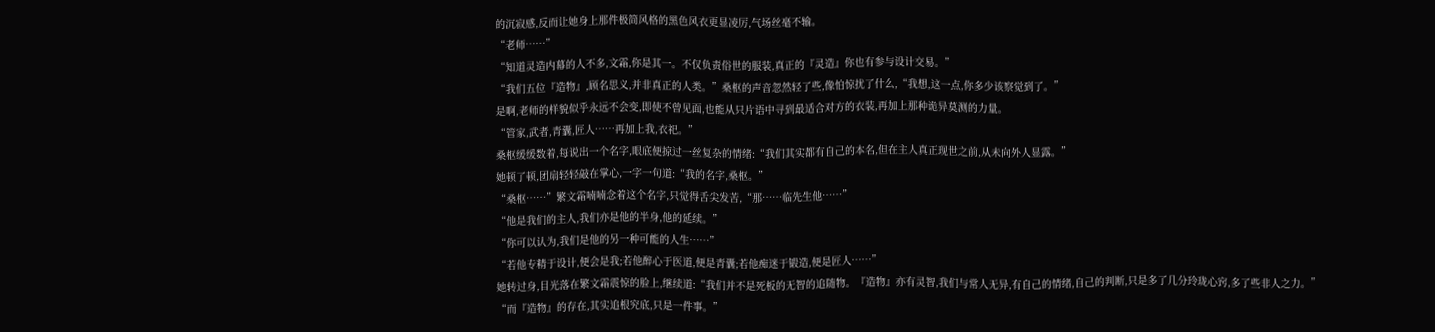的沉寂感,反而让她身上那件极简风格的黑色风衣更显凌厉,气场丝毫不输。
“老师……”
“知道灵造内幕的人不多,文霜,你是其一。不仅负责俗世的服装,真正的『灵造』你也有参与设计交易。”
“我们五位『造物』,顾名思义,并非真正的人类。”桑枢的声音忽然轻了些,像怕惊扰了什么,“我想,这一点,你多少该察觉到了。”
是啊,老师的样貌似乎永远不会变,即使不曾见面,也能从只片语中寻到最适合对方的衣装,再加上那种诡异莫测的力量。
“管家,武者,青囊,匠人……再加上我,衣祀。”
桑枢缓缓数着,每说出一个名字,眼底便掠过一丝复杂的情绪:“我们其实都有自己的本名,但在主人真正现世之前,从未向外人显露。”
她顿了顿,团扇轻轻敲在掌心,一字一句道:“我的名字,桑枢。”
“桑枢……”繁文霜喃喃念着这个名字,只觉得舌尖发苦,“那……临先生他……”
“他是我们的主人,我们亦是他的半身,他的延续。”
“你可以认为,我们是他的另一种可能的人生……”
“若他专精于设计,便会是我;若他醉心于医道,便是青囊;若他痴迷于锻造,便是匠人……”
她转过身,目光落在繁文霜震惊的脸上,继续道:“我们并不是死板的无智的追随物。『造物』亦有灵智,我们与常人无异,有自己的情绪,自己的判断,只是多了几分玲珑心窍,多了些非人之力。”
“而『造物』的存在,其实追根究底,只是一件事。”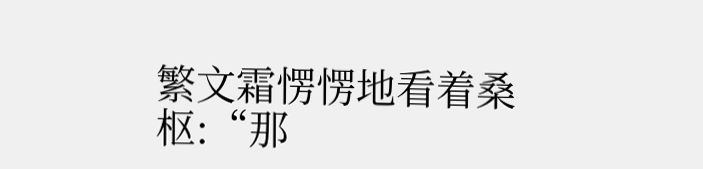繁文霜愣愣地看着桑枢:“那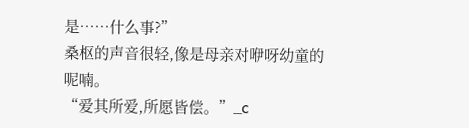是……什么事?”
桑枢的声音很轻,像是母亲对咿呀幼童的呢喃。
“爱其所爱,所愿皆偿。”_c